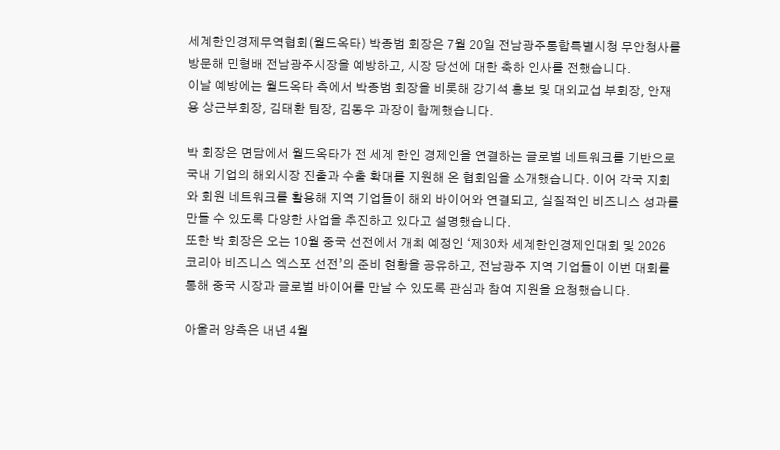세계한인경제무역협회(월드옥타) 박종범 회장은 7월 20일 전남광주통합특별시청 무안청사를 방문해 민형배 전남광주시장을 예방하고, 시장 당선에 대한 축하 인사를 전했습니다.
이날 예방에는 월드옥타 측에서 박종범 회장을 비롯해 강기석 홍보 및 대외교섭 부회장, 안재용 상근부회장, 김태환 팀장, 김동우 과장이 함께했습니다.

박 회장은 면담에서 월드옥타가 전 세계 한인 경제인을 연결하는 글로벌 네트워크를 기반으로 국내 기업의 해외시장 진출과 수출 확대를 지원해 온 협회임을 소개했습니다. 이어 각국 지회와 회원 네트워크를 활용해 지역 기업들이 해외 바이어와 연결되고, 실질적인 비즈니스 성과를 만들 수 있도록 다양한 사업을 추진하고 있다고 설명했습니다.
또한 박 회장은 오는 10월 중국 선전에서 개최 예정인 ‘제30차 세계한인경제인대회 및 2026 코리아 비즈니스 엑스포 선전’의 준비 현황을 공유하고, 전남광주 지역 기업들이 이번 대회를 통해 중국 시장과 글로벌 바이어를 만날 수 있도록 관심과 참여 지원을 요청했습니다.

아울러 양측은 내년 4월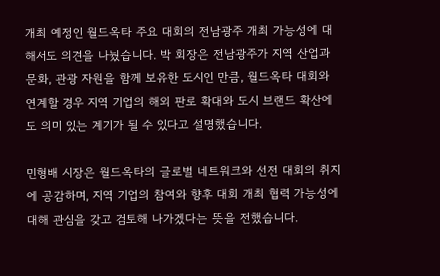개최 예정인 월드옥타 주요 대회의 전남광주 개최 가능성에 대해서도 의견을 나눴습니다. 박 회장은 전남광주가 지역 산업과 문화, 관광 자원을 함께 보유한 도시인 만큼, 월드옥타 대회와 연계할 경우 지역 기업의 해외 판로 확대와 도시 브랜드 확산에도 의미 있는 계기가 될 수 있다고 설명했습니다.

민형배 시장은 월드옥타의 글로벌 네트워크와 선전 대회의 취지에 공감하며, 지역 기업의 참여와 향후 대회 개최 협력 가능성에 대해 관심을 갖고 검토해 나가겠다는 뜻을 전했습니다.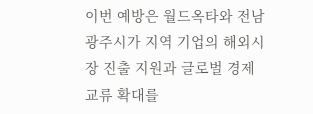이번 예방은 월드옥타와 전남광주시가 지역 기업의 해외시장 진출 지원과 글로벌 경제교류 확대를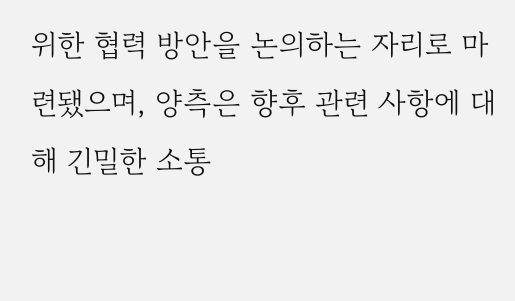위한 협력 방안을 논의하는 자리로 마련됐으며, 양측은 향후 관련 사항에 대해 긴밀한 소통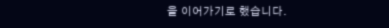을 이어가기로 했습니다.